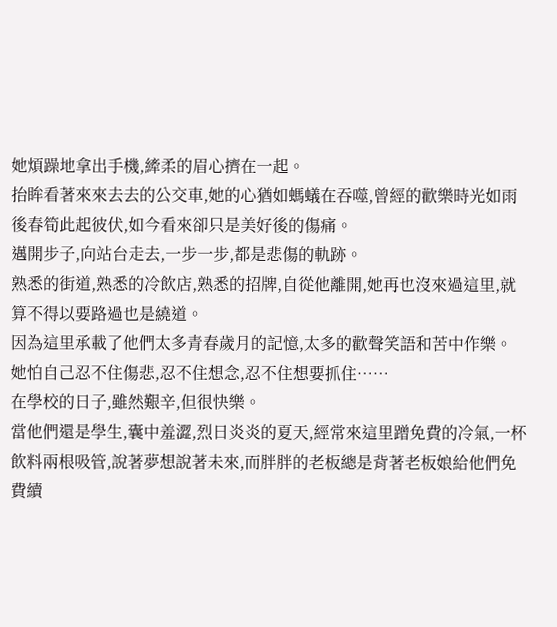她煩躁地拿出手機,縴柔的眉心擠在一起。
抬眸看著來來去去的公交車,她的心猶如螞蟻在吞噬,曾經的歡樂時光如雨後春筍此起彼伏,如今看來卻只是美好後的傷痛。
邁開步子,向站台走去,一步一步,都是悲傷的軌跡。
熟悉的街道,熟悉的冷飲店,熟悉的招牌,自從他離開,她再也沒來過這里,就算不得以要路過也是繞道。
因為這里承載了他們太多青春歲月的記憶,太多的歡聲笑語和苦中作樂。
她怕自己忍不住傷悲,忍不住想念,忍不住想要抓住……
在學校的日子,雖然艱辛,但很快樂。
當他們還是學生,囊中羞澀,烈日炎炎的夏天,經常來這里蹭免費的冷氣,一杯飲料兩根吸管,說著夢想說著未來,而胖胖的老板總是背著老板娘給他們免費續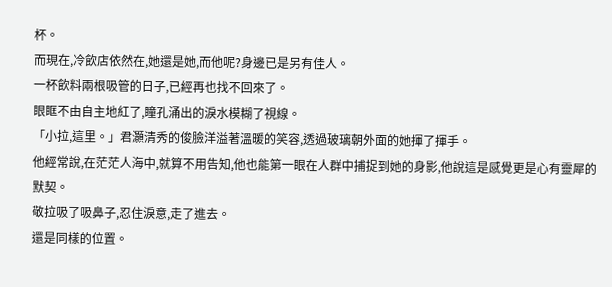杯。
而現在,冷飲店依然在,她還是她,而他呢?身邊已是另有佳人。
一杯飲料兩根吸管的日子,已經再也找不回來了。
眼眶不由自主地紅了,瞳孔涌出的淚水模糊了視線。
「小拉,這里。」君灝清秀的俊臉洋溢著溫暖的笑容,透過玻璃朝外面的她揮了揮手。
他經常說,在茫茫人海中,就算不用告知,他也能第一眼在人群中捕捉到她的身影,他說這是感覺更是心有靈犀的默契。
敬拉吸了吸鼻子,忍住淚意,走了進去。
還是同樣的位置。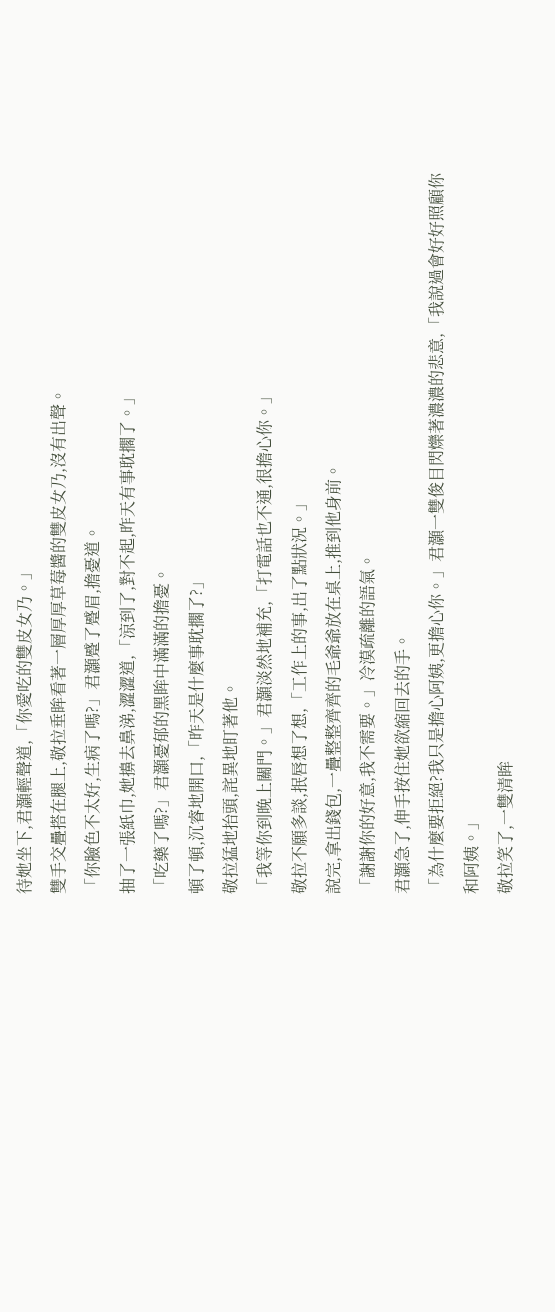待她坐下,君灝輕聲道,「你愛吃的雙皮女乃。」
雙手交疊搭在腿上,敬拉垂眸看著一層厚厚草莓醬的雙皮女乃,沒有出聲。
「你臉色不太好,生病了嗎?」君灝蹙了蹙眉,擔憂道。
抽了一張紙巾,她擤去鼻涕,澀澀道,「涼到了,對不起,昨天有事耽擱了。」
「吃藥了嗎?」君灝憂郁的黑眸中滿滿的擔憂。
頓了頓,沉睿地開口,「昨天是什麼事耽擱了?」
敬拉猛地抬頭,詫異地盯著他。
「我等你到晚上關門。」君灝淡然地補充,「打電話也不通,很擔心你。」
敬拉不願多談,抿唇想了想,「工作上的事,出了點狀況。」
說完,拿出錢包,一疊整整齊齊的毛爺爺放在桌上,推到他身前。
「謝謝你的好意,我不需要。」冷漠疏離的語氣。
君灝急了,伸手按住她欲縮回去的手。
「為什麼要拒絕?我只是擔心阿姨,更擔心你。」君灝一雙俊目閃爍著濃濃的悲意,「我說過會好好照顧你和阿姨。」
敬拉笑了,一雙清眸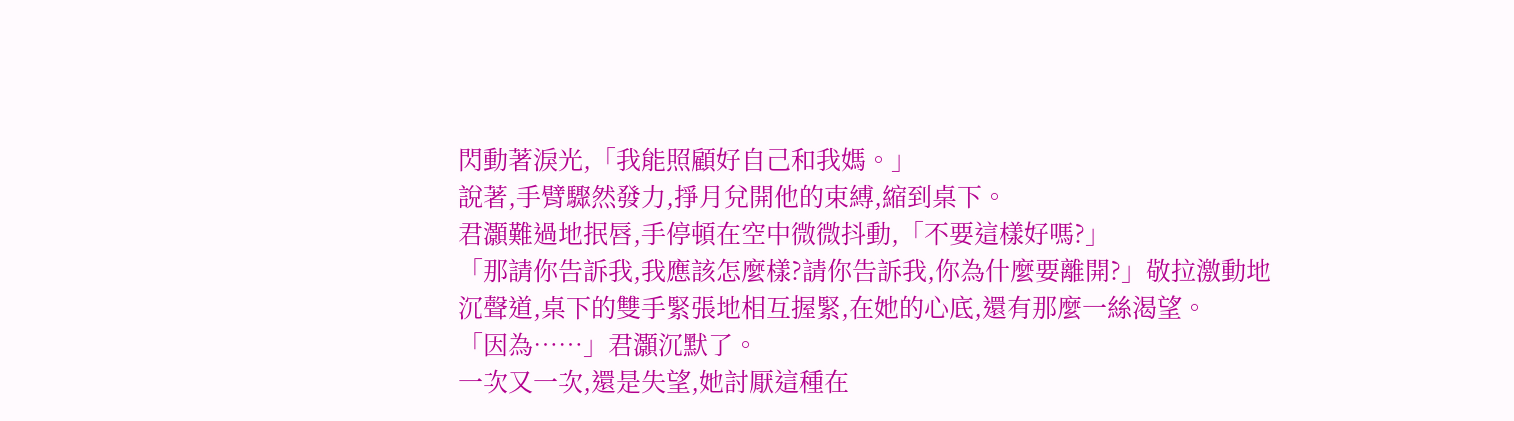閃動著淚光,「我能照顧好自己和我媽。」
說著,手臂驟然發力,掙月兌開他的束縛,縮到桌下。
君灝難過地抿唇,手停頓在空中微微抖動,「不要這樣好嗎?」
「那請你告訴我,我應該怎麼樣?請你告訴我,你為什麼要離開?」敬拉激動地沉聲道,桌下的雙手緊張地相互握緊,在她的心底,還有那麼一絲渴望。
「因為……」君灝沉默了。
一次又一次,還是失望,她討厭這種在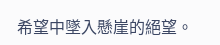希望中墜入懸崖的絕望。